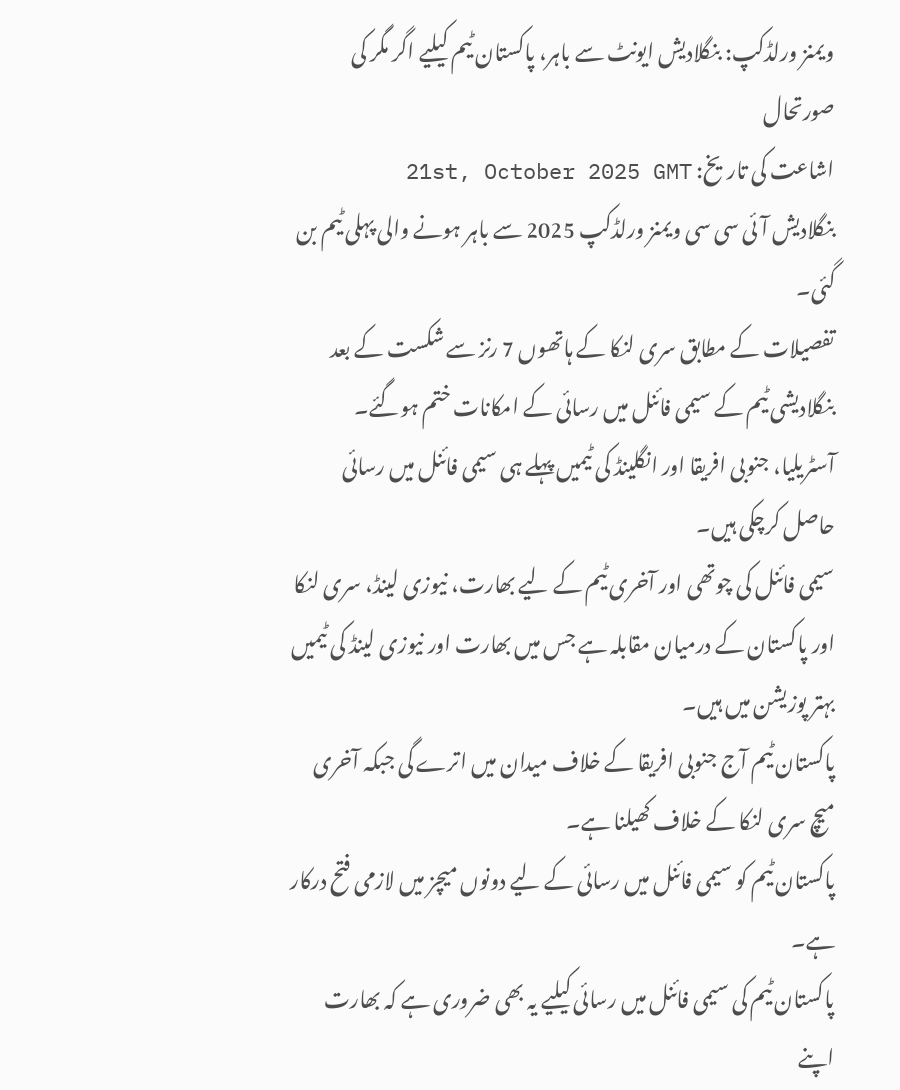ویمنز ورلڈکپ: بنگلادیش ایونٹ سے باہر، پاکستان ٹیم کیلیے اگر مگر کی صورتحال
اشاعت کی تاریخ: 21st, October 2025 GMT
بنگلادیش آئی سی سی ویمنز ورلڈکپ 2025 سے باہر ہونے والی پہلی ٹیم بن گئی۔
تفصیلات کے مطابق سری لنکا کے ہاتھوں 7 رنز سے شکست کے بعد بنگلادیشی ٹیم کے سیمی فائنل میں رسائی کے امکانات ختم ہوگئے۔
آسٹریلیا، جنوبی افریقا اور انگلینڈ کی ٹیمیں پہلے ہی سیمی فائنل میں رسائی حاصل کرچکی ہیں۔
سیمی فائنل کی چوتھی اور آخری ٹیم کے لیے بھارت، نیوزی لینڈ، سری لنکا اور پاکستان کے درمیان مقابلہ ہے جس میں بھارت اور نیوزی لینڈ کی ٹیمیں بہتر پوزیشن میں ہیں۔
پاکستان ٹیم آج جنوبی افریقا کے خلاف میدان میں اترے گی جبکہ آخری میچ سری لنکا کے خلاف کھیلنا ہے۔
پاکستان ٹیم کو سیمی فائنل میں رسائی کے لیے دونوں میچز میں لازمی فتح درکار ہے۔
پاکستان ٹیم کی سیمی فائنل میں رسائی کیلیے یہ بھی ضروری ہے کہ بھارت اپنے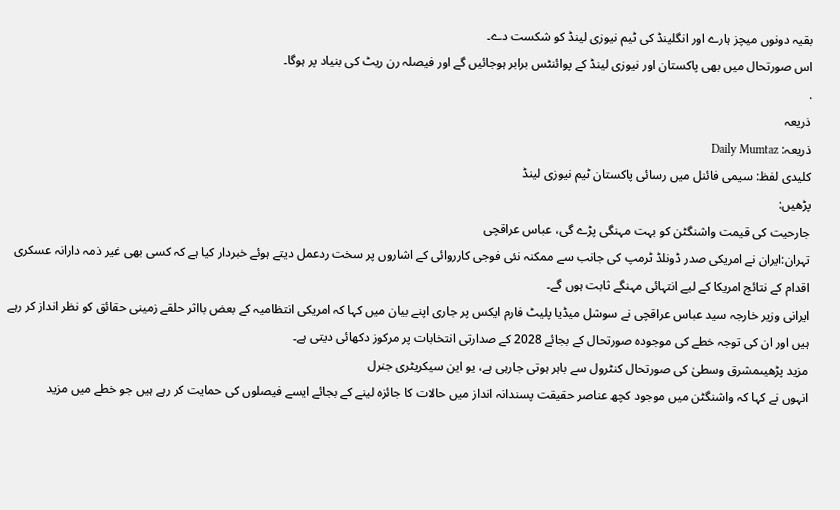بقیہ دونوں میچز ہارے اور انگلینڈ کی ٹیم نیوزی لینڈ کو شکست دے۔
اس صورتحال میں بھی پاکستان اور نیوزی لینڈ کے پوائنٹس برابر ہوجائیں گے اور فیصلہ رن ریٹ کی بنیاد پر ہوگا۔
.
ذریعہ
ذریعہ: Daily Mumtaz
کلیدی لفظ: سیمی فائنل میں رسائی پاکستان ٹیم نیوزی لینڈ
پڑھیں:
جارحیت کی قیمت واشنگٹن کو بہت مہنگی پڑے گی، عباس عراقچی
تہران:ایران نے امریکی صدر ڈونلڈ ٹرمپ کی جانب سے ممکنہ نئی فوجی کارروائی کے اشاروں پر سخت ردعمل دیتے ہوئے خبردار کیا ہے کہ کسی بھی غیر ذمہ دارانہ عسکری اقدام کے نتائج امریکا کے لیے انتہائی مہنگے ثابت ہوں گے۔
ایرانی وزیر خارجہ سید عباس عراقچی نے سوشل میڈیا پلیٹ فارم ایکس پر جاری اپنے بیان میں کہا کہ امریکی انتظامیہ کے بعض بااثر حلقے زمینی حقائق کو نظر انداز کر رہے ہیں اور ان کی توجہ خطے کی موجودہ صورتحال کے بجائے 2028 کے صدارتی انتخابات پر مرکوز دکھائی دیتی ہے۔
مزید پڑھیںمشرق وسطیٰ کی صورتحال کنٹرول سے باہر ہوتی جارہی ہے، یو این سیکریٹری جنرل
انہوں نے کہا کہ واشنگٹن میں موجود کچھ عناصر حقیقت پسندانہ انداز میں حالات کا جائزہ لینے کے بجائے ایسے فیصلوں کی حمایت کر رہے ہیں جو خطے میں مزید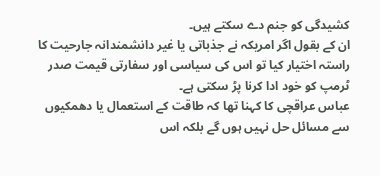کشیدگی کو جنم دے سکتے ہیں۔
ان کے بقول اگر امریکہ نے جذباتی یا غیر دانشمندانہ جارحیت کا راستہ اختیار کیا تو اس کی سیاسی اور سفارتی قیمت صدر ٹرمپ کو خود ادا کرنا پڑ سکتی ہے۔
عباس عراقچی کا کہنا تھا کہ طاقت کے استعمال یا دھمکیوں سے مسائل حل نہیں ہوں گے بلکہ اس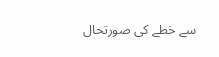سے خطے کی صورتحال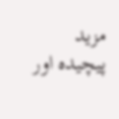مزید پیچیدہ اور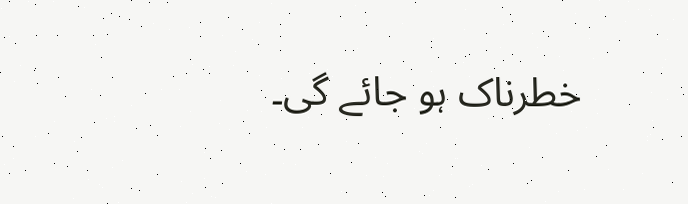خطرناک ہو جائے گی۔